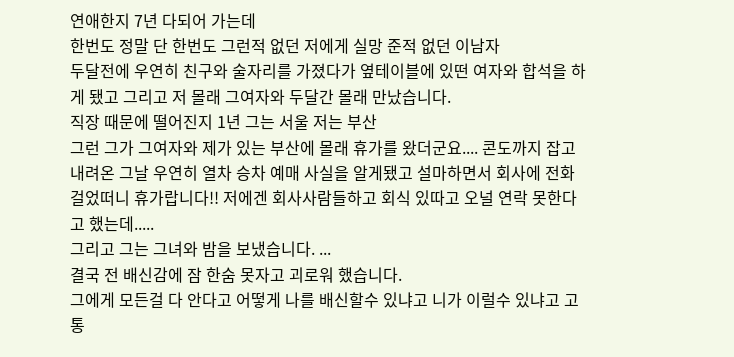연애한지 7년 다되어 가는데
한번도 정말 단 한번도 그런적 없던 저에게 실망 준적 없던 이남자
두달전에 우연히 친구와 술자리를 가졌다가 옆테이블에 있떤 여자와 합석을 하게 됐고 그리고 저 몰래 그여자와 두달간 몰래 만났습니다.
직장 때문에 떨어진지 1년 그는 서울 저는 부산
그런 그가 그여자와 제가 있는 부산에 몰래 휴가를 왔더군요.... 콘도까지 잡고
내려온 그날 우연히 열차 승차 예매 사실을 알게됐고 설마하면서 회사에 전화 걸었떠니 휴가랍니다!! 저에겐 회사사람들하고 회식 있따고 오널 연락 못한다고 했는데.....
그리고 그는 그녀와 밤을 보냈습니다. ...
결국 전 배신감에 잠 한숨 못자고 괴로워 했습니다.
그에게 모든걸 다 안다고 어떻게 나를 배신할수 있냐고 니가 이럴수 있냐고 고통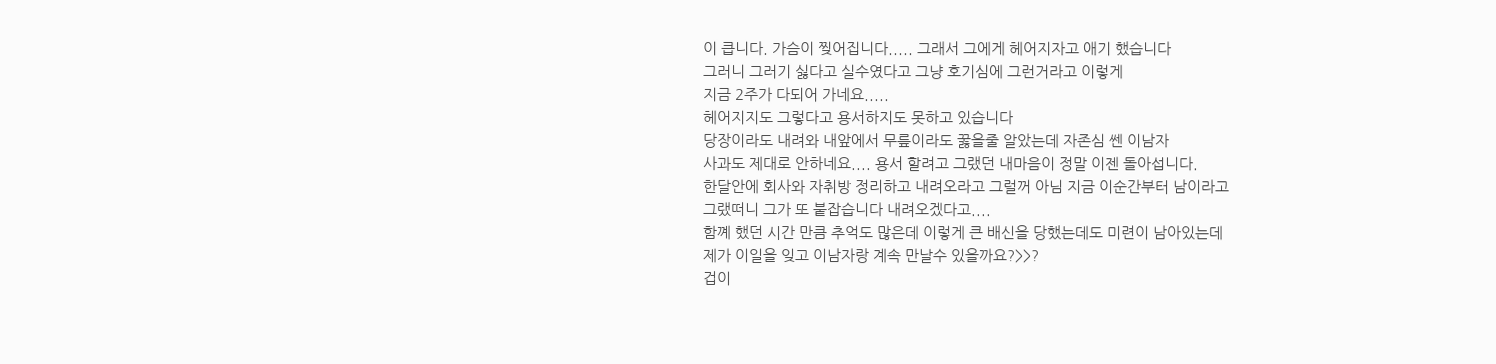이 큽니다. 가슴이 찢어집니다..... 그래서 그에게 헤어지자고 애기 했습니다
그러니 그러기 싫다고 실수였다고 그냥 호기심에 그런거라고 이렇게
지금 2주가 다되어 가네요.....
헤어지지도 그렇다고 용서하지도 못하고 있습니다
당장이라도 내려와 내앞에서 무릎이라도 꿇을줄 알았는데 자존심 쎈 이남자
사과도 제대로 안하네요.... 용서 할려고 그랬던 내마음이 정말 이젠 돌아섭니다.
한달안에 회사와 자취방 정리하고 내려오라고 그럴꺼 아님 지금 이순간부터 남이라고
그랬떠니 그가 또 붙잡습니다 내려오겠다고....
함꼐 했던 시간 만큼 추억도 많은데 이렇게 큰 배신을 당했는데도 미련이 남아있는데
제가 이일을 잊고 이남자랑 계속 만날수 있을까요?>>?
겁이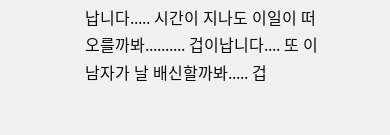납니다..... 시간이 지나도 이일이 떠오를까봐.......... 겁이납니다.... 또 이남자가 날 배신할까봐..... 겁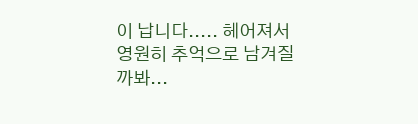이 납니다..... 헤어져서 영원히 추억으로 남겨질까봐...